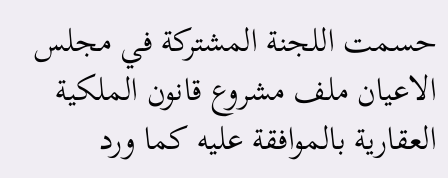حسمت اللجنة المشتركة في مجلس الاعيان ملف مشروع قانون الملكية العقارية بالموافقة عليه كما ورد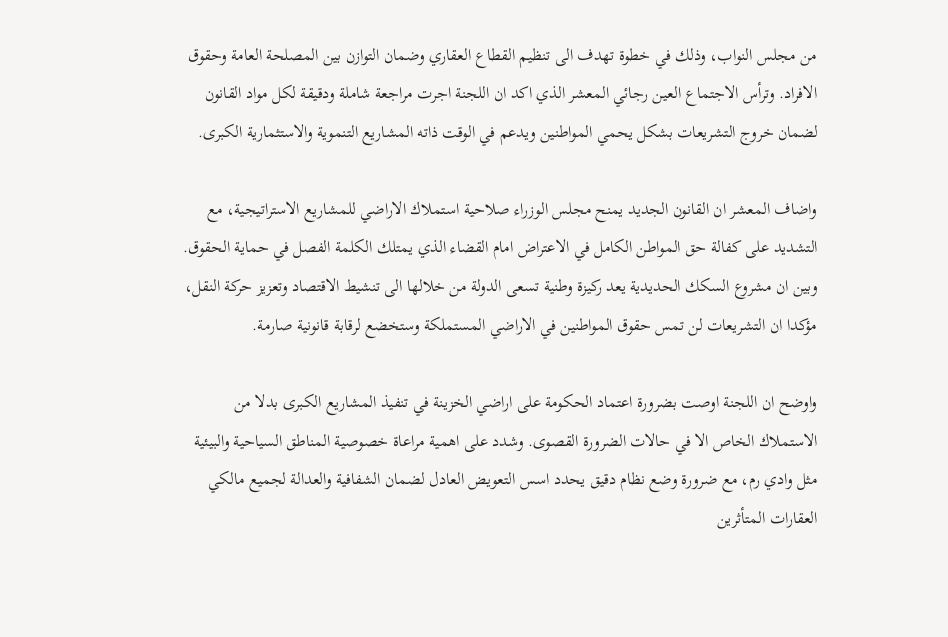من مجلس النواب، وذلك في خطوة تهدف الى تنظيم القطاع العقاري وضمان التوازن بين المصلحة العامة وحقوق الافراد. وترأس الاجتماع العين رجائي المعشر الذي اكد ان اللجنة اجرت مراجعة شاملة ودقيقة لكل مواد القانون لضمان خروج التشريعات بشكل يحمي المواطنين ويدعم في الوقت ذاته المشاريع التنموية والاستثمارية الكبرى.

واضاف المعشر ان القانون الجديد يمنح مجلس الوزراء صلاحية استملاك الاراضي للمشاريع الاستراتيجية، مع التشديد على كفالة حق المواطن الكامل في الاعتراض امام القضاء الذي يمتلك الكلمة الفصل في حماية الحقوق. وبين ان مشروع السكك الحديدية يعد ركيزة وطنية تسعى الدولة من خلالها الى تنشيط الاقتصاد وتعزيز حركة النقل، مؤكدا ان التشريعات لن تمس حقوق المواطنين في الاراضي المستملكة وستخضع لرقابة قانونية صارمة.

واوضح ان اللجنة اوصت بضرورة اعتماد الحكومة على اراضي الخزينة في تنفيذ المشاريع الكبرى بدلا من الاستملاك الخاص الا في حالات الضرورة القصوى. وشدد على اهمية مراعاة خصوصية المناطق السياحية والبيئية مثل وادي رم، مع ضرورة وضع نظام دقيق يحدد اسس التعويض العادل لضمان الشفافية والعدالة لجميع مالكي العقارات المتأثرين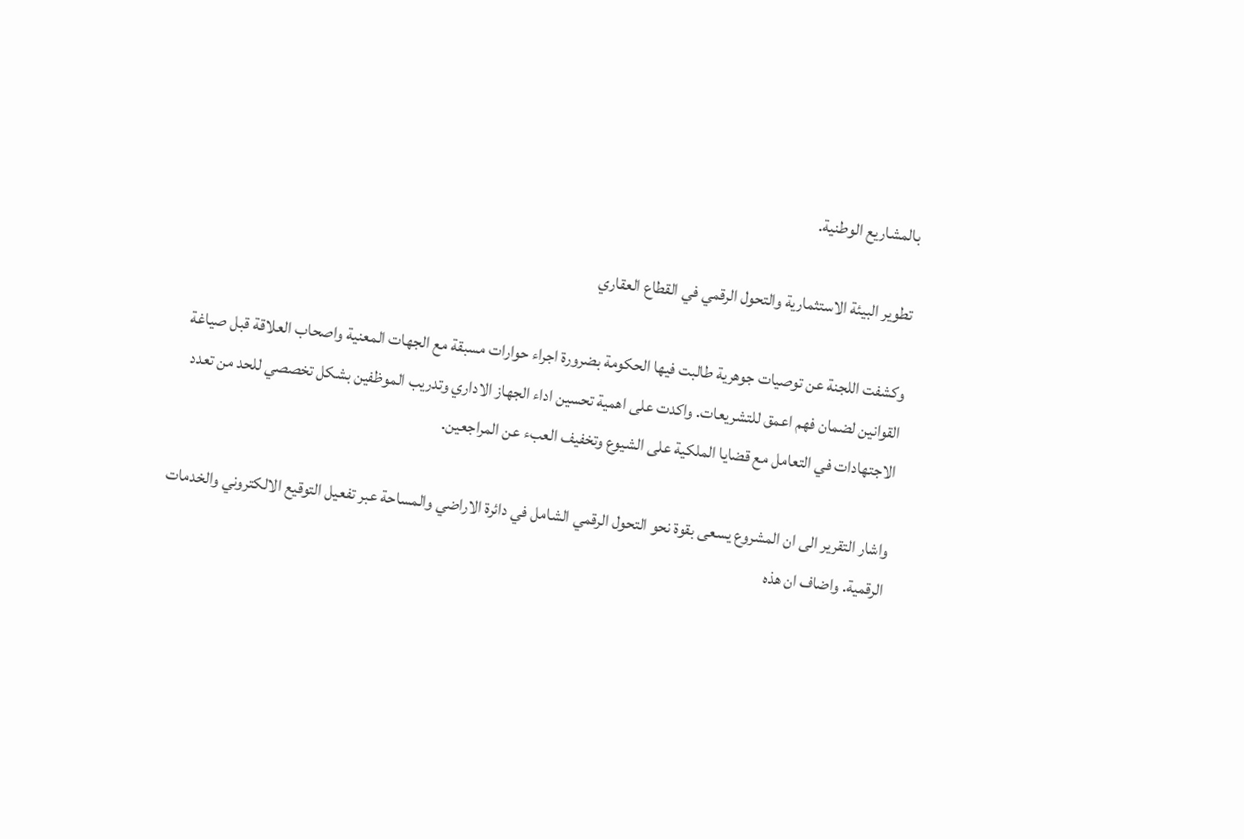بالمشاريع الوطنية.

تطوير البيئة الاستثمارية والتحول الرقمي في القطاع العقاري

وكشفت اللجنة عن توصيات جوهرية طالبت فيها الحكومة بضرورة اجراء حوارات مسبقة مع الجهات المعنية واصحاب العلاقة قبل صياغة القوانين لضمان فهم اعمق للتشريعات. واكدت على اهمية تحسين اداء الجهاز الاداري وتدريب الموظفين بشكل تخصصي للحد من تعدد الاجتهادات في التعامل مع قضايا الملكية على الشيوع وتخفيف العبء عن المراجعين.

واشار التقرير الى ان المشروع يسعى بقوة نحو التحول الرقمي الشامل في دائرة الاراضي والمساحة عبر تفعيل التوقيع الالكتروني والخدمات الرقمية. واضاف ان هذه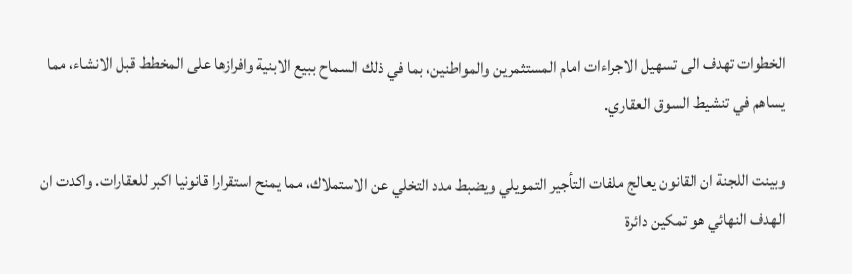الخطوات تهدف الى تسهيل الاجراءات امام المستثمرين والمواطنين، بما في ذلك السماح ببيع الابنية وافرازها على المخطط قبل الانشاء، مما يساهم في تنشيط السوق العقاري.

وبينت اللجنة ان القانون يعالج ملفات التأجير التمويلي ويضبط مدد التخلي عن الاستملاك، مما يمنح استقرارا قانونيا اكبر للعقارات. واكدت ان الهدف النهائي هو تمكين دائرة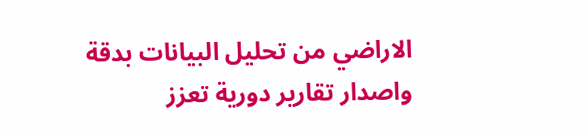الاراضي من تحليل البيانات بدقة واصدار تقارير دورية تعزز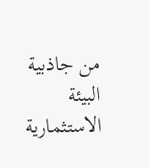من جاذبية البيئة الاستثمارية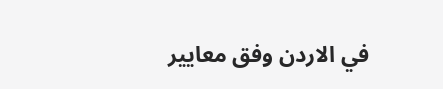في الاردن وفق معايير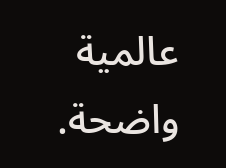عالمية واضحة.